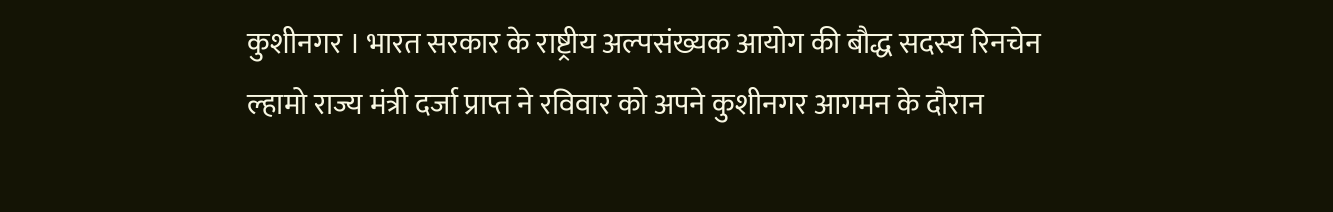कुशीनगर । भारत सरकार के राष्ट्रीय अल्पसंख्यक आयोग की बौद्ध सदस्य रिनचेन ल्हामो राज्य मंत्री दर्जा प्राप्त ने रविवार को अपने कुशीनगर आगमन के दौरान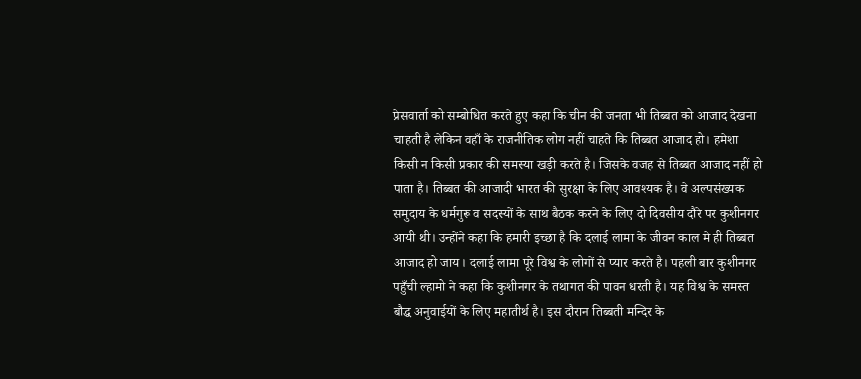प्रेसवार्ता को सम्बोधित करते हुए कहा कि चीन की जनता भी तिब्बत को आजाद देखना चाहती है लेकिन वहाँ के राजनीतिक लोग नहीं चाहते कि तिब्बत आजाद हो। हमेशा किसी न किसी प्रकार की समस्या खड़ी करते है। जिसके वजह से तिब्बत आजाद नहीं हो पाता है। तिब्बत की आजादी भारत की सुरक्षा के लिए आवश्यक है। वे अल्पसंख्यक समुदाय के धर्मगुरू व सदस्यों के साथ बैठक करने के लिए दो दिवसीय दौरे पर कुशीनगर आयी थी। उन्होंने कहा कि हमारी इच्छा है कि दलाई लामा के जीवन काल मे ही तिब्बत आजाद हो जाय। दलाई लामा पूरे विश्व के लोगों से प्यार करते है। पहली बार कुशीनगर पहुँची ल्हामो ने कहा कि कुशीनगर के तथागत की पावन धरती है। यह विश्व के समस्त बौद्ध अनुवाईयों के लिए महातीर्थ है। इस दौरान तिब्बती मन्दिर के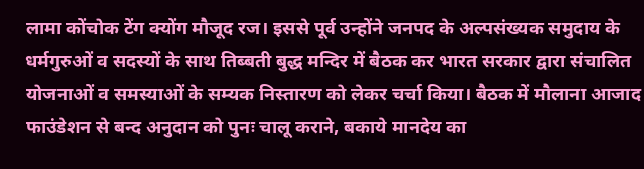लामा कोंचोक टेंग क्योंग मौजूद रज। इससे पूर्व उन्होंने जनपद के अल्पसंख्यक समुदाय के धर्मगुरुओं व सदस्यों के साथ तिब्बती बुद्ध मन्दिर में बैठक कर भारत सरकार द्वारा संचालित योजनाओं व समस्याओं के सम्यक निस्तारण को लेकर चर्चा किया। बैठक में मौलाना आजाद फाउंडेशन से बन्द अनुदान को पुनः चालू कराने, बकाये मानदेय का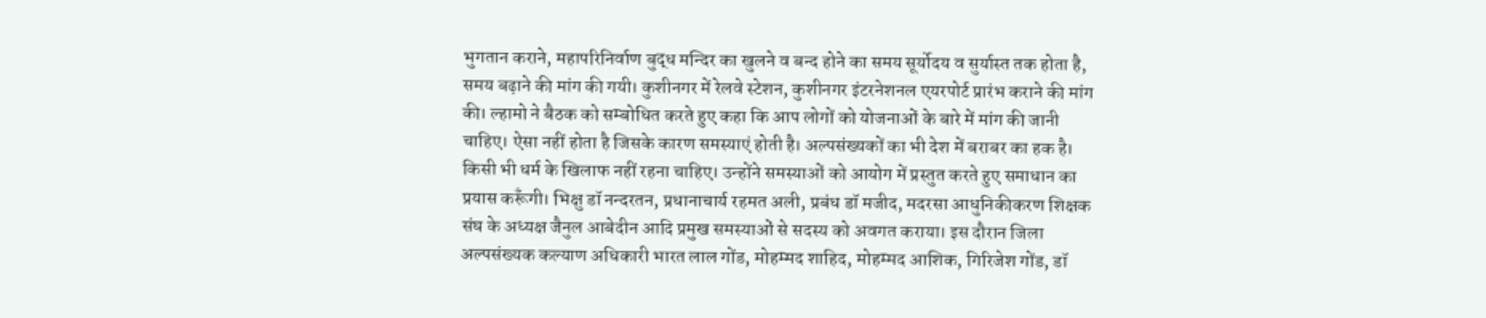भुगतान कराने, महापरिनिर्वाण बुद्ध मन्दिर का खुलने व बन्द होने का समय सूर्योदय व सुर्यास्त तक होता है, समय बढ़ाने की मांग की गयी। कुशीनगर में रेलवे स्टेशन, कुशीनगर इंटरनेशनल एयरपोर्ट प्रारंभ कराने की मांग की। ल्हामो ने बैठक को सम्बोधित करते हुए कहा कि आप लोगों को योजनाओं के बारे में मांग की जानी चाहिए। ऐसा नहीं होता है जिसके कारण समस्याएं होती है। अल्पसंख्यकों का भी देश में बराबर का हक है। किसी भी धर्म के खिलाफ नहीं रहना चाहिए। उन्होंने समस्याओं को आयोग में प्रस्तुत करते हुए समाधान का प्रयास करूँगी। भिक्षु डॉ नन्दरतन, प्रधानाचार्य रहमत अली, प्रबंध डॉ मजीद, मदरसा आधुनिकीकरण शिक्षक संघ के अध्यक्ष जैनुल आबेदीन आदि प्रमुख समस्याओं से सदस्य को अवगत कराया। इस दौरान जिला अल्पसंख्यक कल्याण अधिकारी भारत लाल गोंड, मोहम्मद शाहिद, मोहम्मद आशिक, गिरिजेश गोंड, डॉ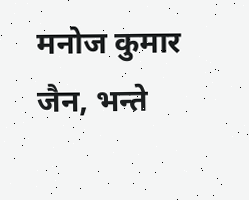मनोज कुमार जैन, भन्ते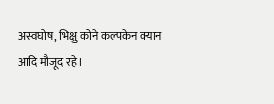अस्वघोष, भिक्षु कोने कल्पकेन क्यान आदि मौजूद रहे।